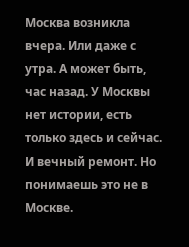Москва возникла вчера. Или даже с утра. А может быть, час назад. У Москвы нет истории, есть только здесь и сейчас. И вечный ремонт. Но понимаешь это не в Москве.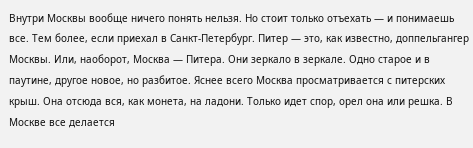Внутри Москвы вообще ничего понять нельзя. Но стоит только отъехать — и понимаешь все. Тем более, если приехал в Санкт-Петербург. Питер — это, как известно, доппельгангер Москвы. Или, наоборот, Москва — Питера. Они зеркало в зеркале. Одно старое и в паутине, другое новое, но разбитое. Яснее всего Москва просматривается с питерских крыш. Она отсюда вся, как монета, на ладони. Только идет спор, орел она или решка. В Москве все делается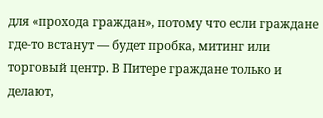для «прохода граждан», потому что если граждане где-то встанут — будет пробка, митинг или торговый центр. В Питере граждане только и делают,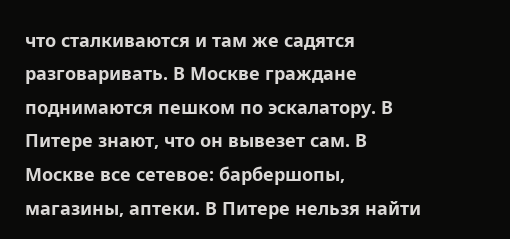что сталкиваются и там же садятся разговаривать. В Москве граждане поднимаются пешком по эскалатору. В Питере знают, что он вывезет сам. В Москве все сетевое: барбершопы, магазины, аптеки. В Питере нельзя найти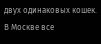двух одинаковых кошек. В Москве все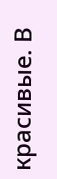красивые. В